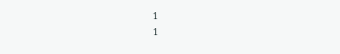1
1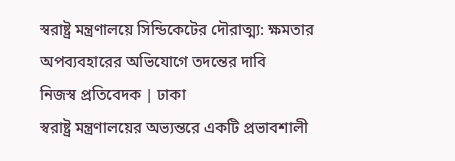স্বরাষ্ট্র মন্ত্রণালয়ে সিন্ডিকেটের দৌরাত্ম্য: ক্ষমতার অপব্যবহারের অভিযোগে তদন্তের দাবি
নিজস্ব প্রতিবেদক | ঢাকা
স্বরাষ্ট্র মন্ত্রণালয়ের অভ্যন্তরে একটি প্রভাবশালী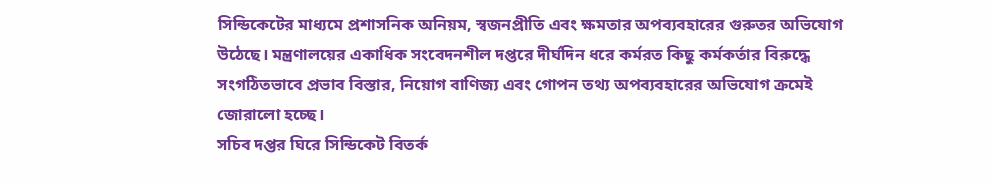সিন্ডিকেটের মাধ্যমে প্রশাসনিক অনিয়ম, স্বজনপ্রীতি এবং ক্ষমতার অপব্যবহারের গুরুতর অভিযোগ উঠেছে। মন্ত্রণালয়ের একাধিক সংবেদনশীল দপ্তরে দীর্ঘদিন ধরে কর্মরত কিছু কর্মকর্তার বিরুদ্ধে সংগঠিতভাবে প্রভাব বিস্তার, নিয়োগ বাণিজ্য এবং গোপন তথ্য অপব্যবহারের অভিযোগ ক্রমেই জোরালো হচ্ছে।
সচিব দপ্তর ঘিরে সিন্ডিকেট বিতর্ক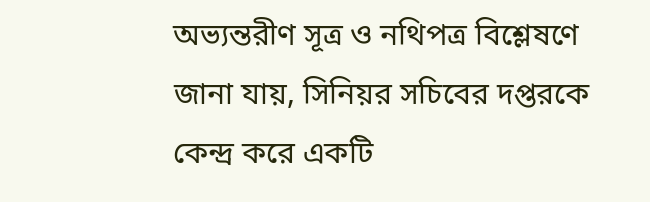অভ্যন্তরীণ সূত্র ও নথিপত্র বিশ্লেষণে জানা যায়, সিনিয়র সচিবের দপ্তরকে কেন্দ্র করে একটি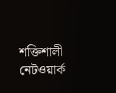শক্তিশালী নেটওয়ার্ক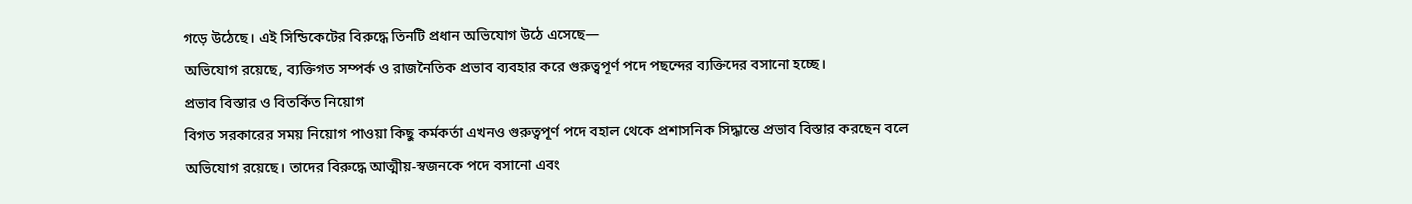গড়ে উঠেছে। এই সিন্ডিকেটের বিরুদ্ধে তিনটি প্রধান অভিযোগ উঠে এসেছে—
অভিযোগ রয়েছে, ব্যক্তিগত সম্পর্ক ও রাজনৈতিক প্রভাব ব্যবহার করে গুরুত্বপূর্ণ পদে পছন্দের ব্যক্তিদের বসানো হচ্ছে।
প্রভাব বিস্তার ও বিতর্কিত নিয়োগ
বিগত সরকারের সময় নিয়োগ পাওয়া কিছু কর্মকর্তা এখনও গুরুত্বপূর্ণ পদে বহাল থেকে প্রশাসনিক সিদ্ধান্তে প্রভাব বিস্তার করছেন বলে অভিযোগ রয়েছে। তাদের বিরুদ্ধে আত্মীয়-স্বজনকে পদে বসানো এবং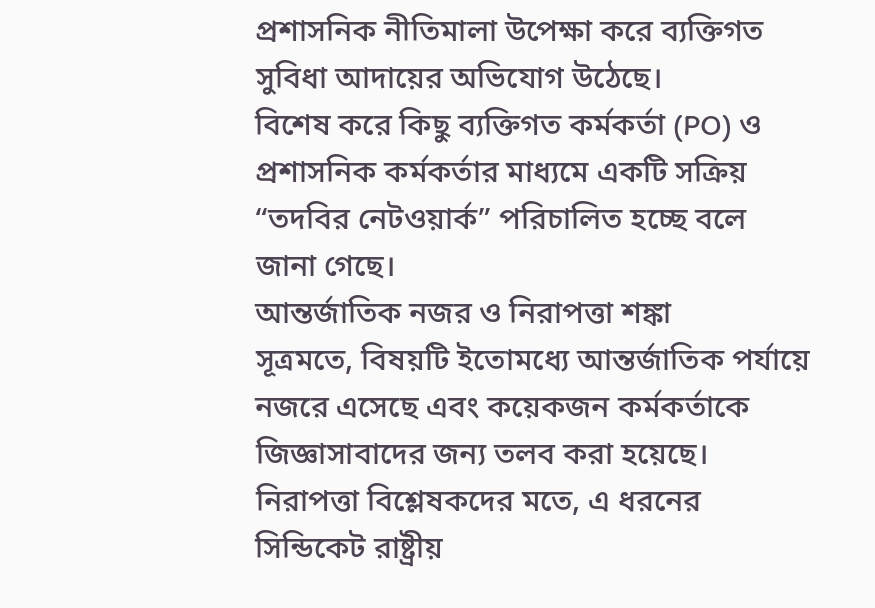প্রশাসনিক নীতিমালা উপেক্ষা করে ব্যক্তিগত সুবিধা আদায়ের অভিযোগ উঠেছে।
বিশেষ করে কিছু ব্যক্তিগত কর্মকর্তা (PO) ও প্রশাসনিক কর্মকর্তার মাধ্যমে একটি সক্রিয় “তদবির নেটওয়ার্ক” পরিচালিত হচ্ছে বলে জানা গেছে।
আন্তর্জাতিক নজর ও নিরাপত্তা শঙ্কা
সূত্রমতে, বিষয়টি ইতোমধ্যে আন্তর্জাতিক পর্যায়ে নজরে এসেছে এবং কয়েকজন কর্মকর্তাকে জিজ্ঞাসাবাদের জন্য তলব করা হয়েছে। নিরাপত্তা বিশ্লেষকদের মতে, এ ধরনের সিন্ডিকেট রাষ্ট্রীয়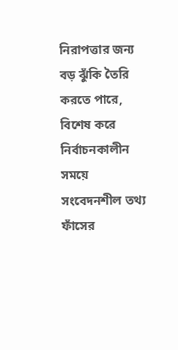নিরাপত্তার জন্য বড় ঝুঁকি তৈরি করতে পারে, বিশেষ করে নির্বাচনকালীন সময়ে সংবেদনশীল তথ্য ফাঁসের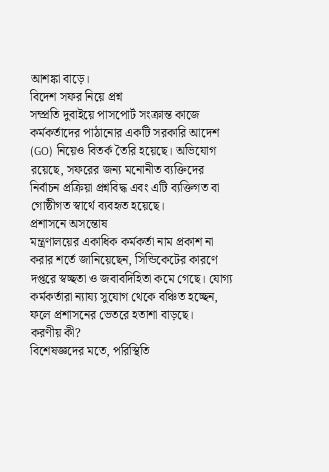আশঙ্কা বাড়ে।
বিদেশ সফর নিয়ে প্রশ্ন
সম্প্রতি দুবাইয়ে পাসপোর্ট সংক্রান্ত কাজে কর্মকর্তাদের পাঠানোর একটি সরকারি আদেশ (GO) নিয়েও বিতর্ক তৈরি হয়েছে। অভিযোগ রয়েছে, সফরের জন্য মনোনীত ব্যক্তিদের নির্বাচন প্রক্রিয়া প্রশ্নবিদ্ধ এবং এটি ব্যক্তিগত বা গোষ্ঠীগত স্বার্থে ব্যবহৃত হয়েছে।
প্রশাসনে অসন্তোষ
মন্ত্রণালয়ের একাধিক কর্মকর্তা নাম প্রকাশ না করার শর্তে জানিয়েছেন, সিন্ডিকেটের কারণে দপ্তরে স্বচ্ছতা ও জবাবদিহিতা কমে গেছে। যোগ্য কর্মকর্তারা ন্যায্য সুযোগ থেকে বঞ্চিত হচ্ছেন, ফলে প্রশাসনের ভেতরে হতাশা বাড়ছে।
করণীয় কী?
বিশেষজ্ঞদের মতে, পরিস্থিতি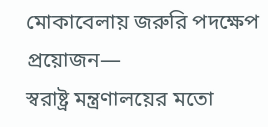মোকাবেলায় জরুরি পদক্ষেপ প্রয়োজন—
স্বরাষ্ট্র মন্ত্রণালয়ের মতো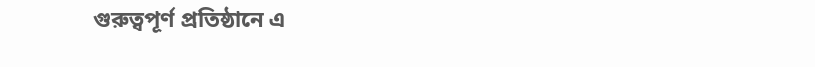গুরুত্বপূর্ণ প্রতিষ্ঠানে এ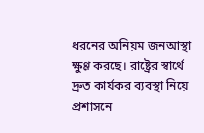ধরনের অনিয়ম জনআস্থা ক্ষুণ্ণ করছে। রাষ্ট্রের স্বার্থে দ্রুত কার্যকর ব্যবস্থা নিয়ে প্রশাসনে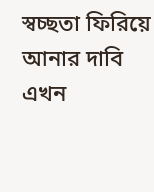স্বচ্ছতা ফিরিয়ে আনার দাবি এখন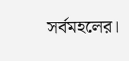সর্বমহলের।